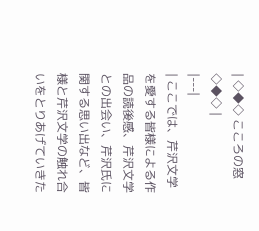| ◇◆◇ こころの窓 ◇◆◇ |
|---|
| ここでは、芹沢文学を愛する皆様による作品の読後感、芹沢文学との出会い、芹沢氏に関する思い出など、皆様と芹沢文学の触れ合いをとりあげていきた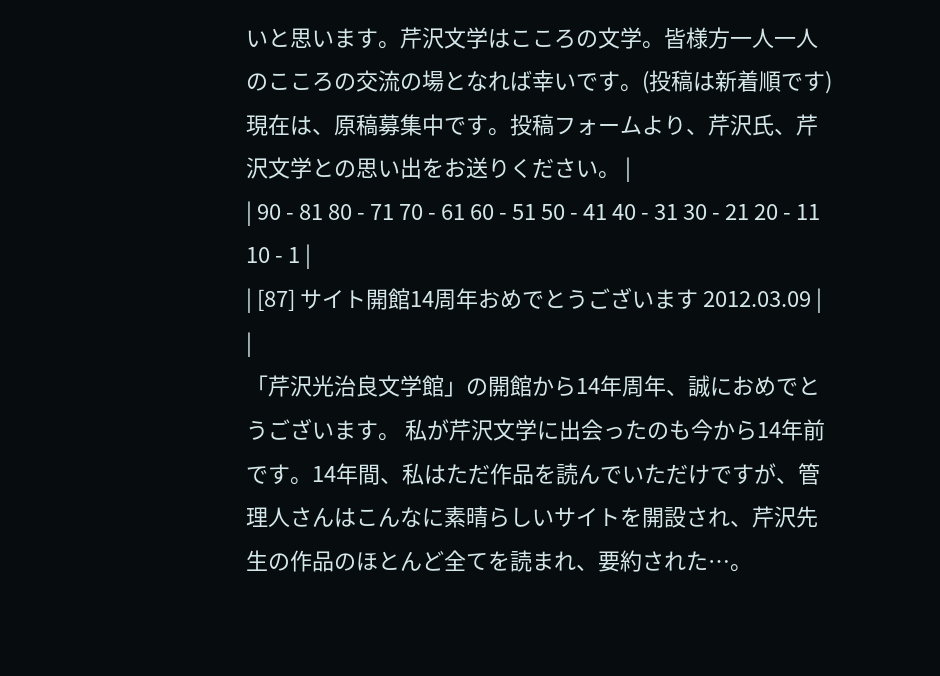いと思います。芹沢文学はこころの文学。皆様方一人一人のこころの交流の場となれば幸いです。(投稿は新着順です) 現在は、原稿募集中です。投稿フォームより、芹沢氏、芹沢文学との思い出をお送りください。 |
| 90 - 81 80 - 71 70 - 61 60 - 51 50 - 41 40 - 31 30 - 21 20 - 11 10 - 1 |
| [87] サイト開館14周年おめでとうございます 2012.03.09 |
|
「芹沢光治良文学館」の開館から14年周年、誠におめでとうございます。 私が芹沢文学に出会ったのも今から14年前です。14年間、私はただ作品を読んでいただけですが、管理人さんはこんなに素晴らしいサイトを開設され、芹沢先生の作品のほとんど全てを読まれ、要約された…。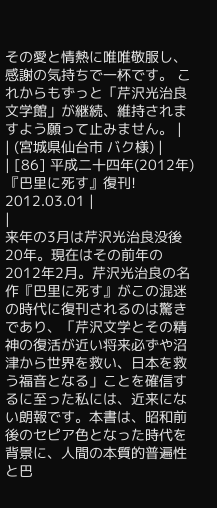その愛と情熱に唯唯敬服し、感謝の気持ちで一杯です。 これからもずっと「芹沢光治良文学館」が継続、維持されますよう願って止みません。 |
| (宮城県仙台市 バク様) |
| [86] 平成二十四年(2012年)『巴里に死す』復刊! 2012.03.01 |
|
来年の3月は芹沢光治良没後20年。現在はその前年の2012年2月。芹沢光治良の名作『巴里に死す』がこの混迷の時代に復刊されるのは驚きであり、「芹沢文学とその精神の復活が近い将来必ずや沼津から世界を救い、日本を救う福音となる」ことを確信するに至った私には、近来にない朗報です。本書は、昭和前後のセピア色となった時代を背景に、人間の本質的普遍性と巴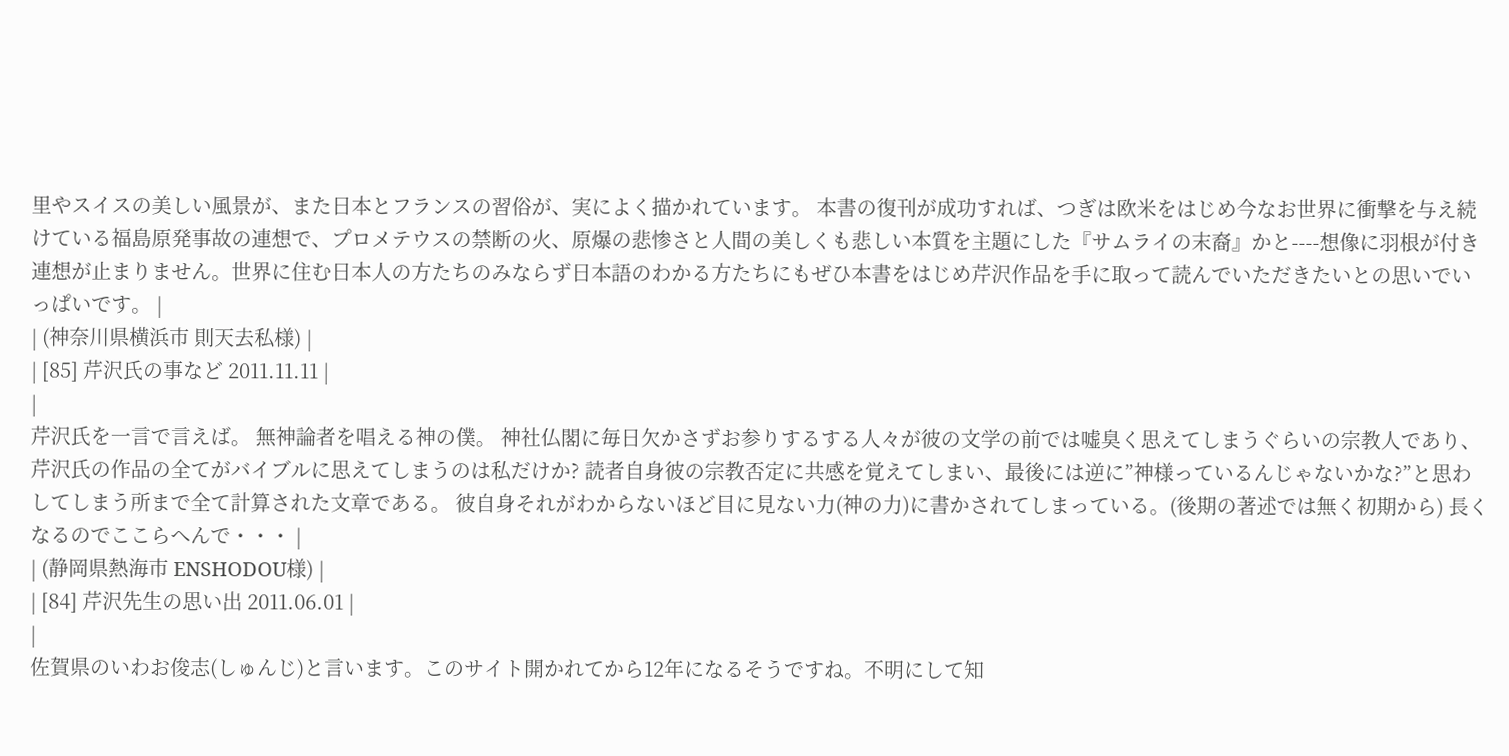里やスイスの美しい風景が、また日本とフランスの習俗が、実によく描かれています。 本書の復刊が成功すれば、つぎは欧米をはじめ今なお世界に衝撃を与え続けている福島原発事故の連想で、プロメテウスの禁断の火、原爆の悲惨さと人間の美しくも悲しい本質を主題にした『サムライの末裔』かと----想像に羽根が付き連想が止まりません。世界に住む日本人の方たちのみならず日本語のわかる方たちにもぜひ本書をはじめ芹沢作品を手に取って読んでいただきたいとの思いでいっぱいです。 |
| (神奈川県横浜市 則天去私様) |
| [85] 芹沢氏の事など 2011.11.11 |
|
芹沢氏を一言で言えば。 無神論者を唱える神の僕。 神社仏閣に毎日欠かさずお参りするする人々が彼の文学の前では嘘臭く思えてしまうぐらいの宗教人であり、芹沢氏の作品の全てがバイブルに思えてしまうのは私だけか? 読者自身彼の宗教否定に共感を覚えてしまい、最後には逆に”神様っているんじゃないかな?”と思わしてしまう所まで全て計算された文章である。 彼自身それがわからないほど目に見ない力(神の力)に書かされてしまっている。(後期の著述では無く初期から) 長くなるのでここらへんで・・・ |
| (静岡県熱海市 ENSHODOU様) |
| [84] 芹沢先生の思い出 2011.06.01 |
|
佐賀県のいわお俊志(しゅんじ)と言います。このサイト開かれてから12年になるそうですね。不明にして知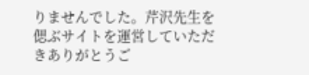りませんでした。芹沢先生を偲ぶサイトを運営していただきありがとうご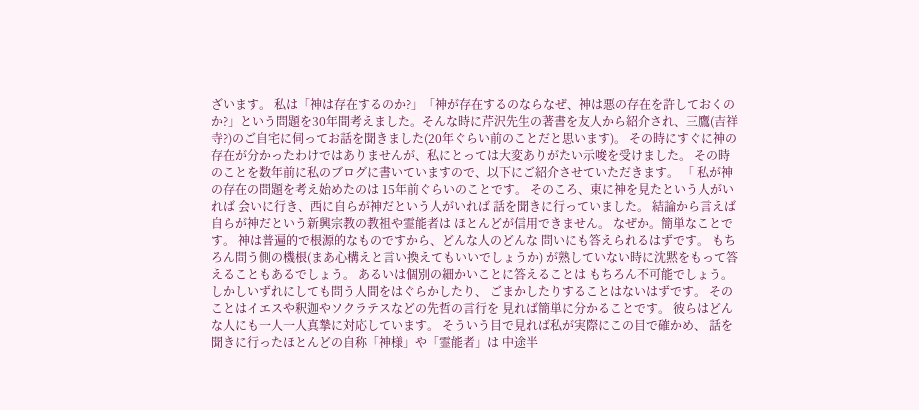ざいます。 私は「神は存在するのか?」「神が存在するのならなぜ、神は悪の存在を許しておくのか?」という問題を30年間考えました。そんな時に芹沢先生の著書を友人から紹介され、三鷹(吉祥寺?)のご自宅に伺ってお話を聞きました(20年ぐらい前のことだと思います)。 その時にすぐに神の存在が分かったわけではありませんが、私にとっては大変ありがたい示唆を受けました。 その時のことを数年前に私のブログに書いていますので、以下にご紹介させていただきます。 「 私が神の存在の問題を考え始めたのは 15年前ぐらいのことです。 そのころ、東に神を見たという人がいれば 会いに行き、西に自らが神だという人がいれば 話を聞きに行っていました。 結論から言えば 自らが神だという新興宗教の教祖や霊能者は ほとんどが信用できません。 なぜか。簡単なことです。 神は普遍的で根源的なものですから、どんな人のどんな 問いにも答えられるはずです。 もちろん問う側の機根(まあ心構えと言い換えてもいいでしょうか) が熟していない時に沈黙をもって答えることもあるでしょう。 あるいは個別の細かいことに答えることは もちろん不可能でしょう。 しかしいずれにしても問う人間をはぐらかしたり、 ごまかしたりすることはないはずです。 そのことはイエスや釈迦やソクラテスなどの先哲の言行を 見れば簡単に分かることです。 彼らはどんな人にも一人一人真摯に対応しています。 そういう目で見れば私が実際にこの目で確かめ、 話を聞きに行ったほとんどの自称「神様」や「霊能者」は 中途半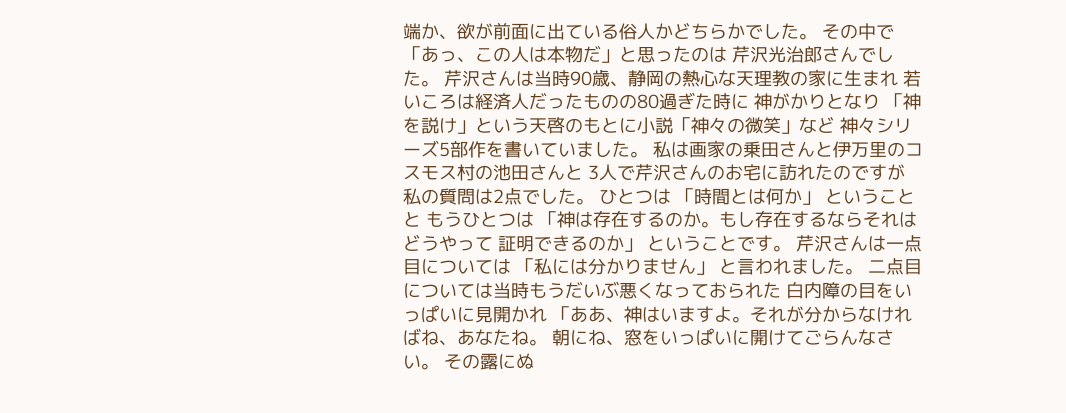端か、欲が前面に出ている俗人かどちらかでした。 その中で「あっ、この人は本物だ」と思ったのは 芹沢光治郎さんでした。 芹沢さんは当時90歳、静岡の熱心な天理教の家に生まれ 若いころは経済人だったものの80過ぎた時に 神がかりとなり 「神を説け」という天啓のもとに小説「神々の微笑」など 神々シリーズ5部作を書いていました。 私は画家の乗田さんと伊万里のコスモス村の池田さんと 3人で芹沢さんのお宅に訪れたのですが 私の質問は2点でした。 ひとつは 「時間とは何か」 ということと もうひとつは 「神は存在するのか。もし存在するならそれはどうやって 証明できるのか」 ということです。 芹沢さんは一点目については 「私には分かりません」 と言われました。 二点目については当時もうだいぶ悪くなっておられた 白内障の目をいっぱいに見開かれ 「ああ、神はいますよ。それが分からなければね、あなたね。 朝にね、窓をいっぱいに開けてごらんなさい。 その露にぬ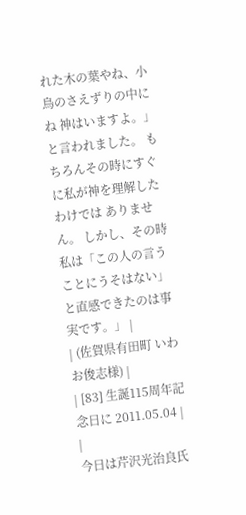れた木の葉やね、小鳥のさえずりの中にね 神はいますよ。」 と言われました。 もちろんその時にすぐに私が神を理解したわけでは ありません。 しかし、その時私は「この人の言うことにうそはない」 と直感できたのは事実です。」 |
| (佐賀県有田町 いわお俊志様) |
| [83] 生誕115周年記念日に 2011.05.04 |
|
今日は芹沢光治良氏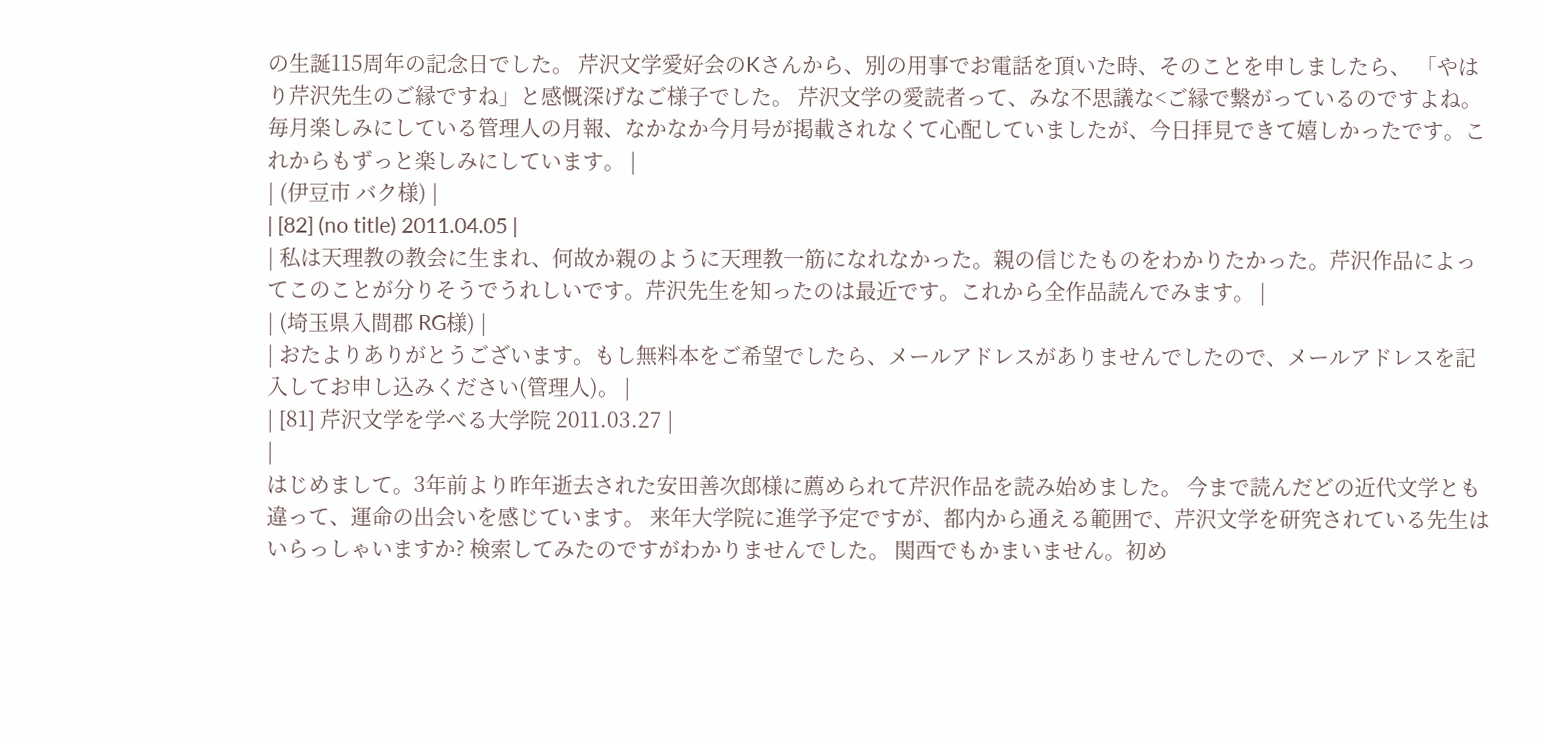の生誕115周年の記念日でした。 芹沢文学愛好会のKさんから、別の用事でお電話を頂いた時、そのことを申しましたら、 「やはり芹沢先生のご縁ですね」と感慨深げなご様子でした。 芹沢文学の愛読者って、みな不思議な<ご縁で繋がっているのですよね。 毎月楽しみにしている管理人の月報、なかなか今月号が掲載されなくて心配していましたが、今日拝見できて嬉しかったです。これからもずっと楽しみにしています。 |
| (伊豆市 バク様) |
| [82] (no title) 2011.04.05 |
| 私は天理教の教会に生まれ、何故か親のように天理教一筋になれなかった。親の信じたものをわかりたかった。芹沢作品によってこのことが分りそうでうれしいです。芹沢先生を知ったのは最近です。これから全作品読んでみます。 |
| (埼玉県入間郡 RG様) |
| おたよりありがとうございます。もし無料本をご希望でしたら、メールアドレスがありませんでしたので、メールアドレスを記入してお申し込みください(管理人)。 |
| [81] 芹沢文学を学べる大学院 2011.03.27 |
|
はじめまして。3年前より昨年逝去された安田善次郎様に薦められて芹沢作品を読み始めました。 今まで読んだどの近代文学とも違って、運命の出会いを感じています。 来年大学院に進学予定ですが、都内から通える範囲で、芹沢文学を研究されている先生はいらっしゃいますか? 検索してみたのですがわかりませんでした。 関西でもかまいません。初め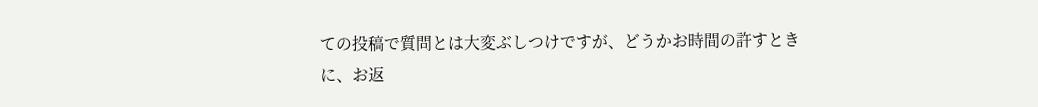ての投稿で質問とは大変ぶしつけですが、どうかお時間の許すときに、お返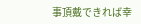事頂戴できれば幸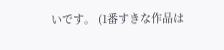いです。 (1番すきな作品は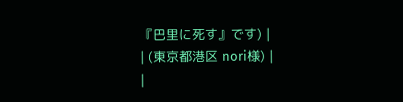『巴里に死す』です) |
| (東京都港区 nori様) |
|